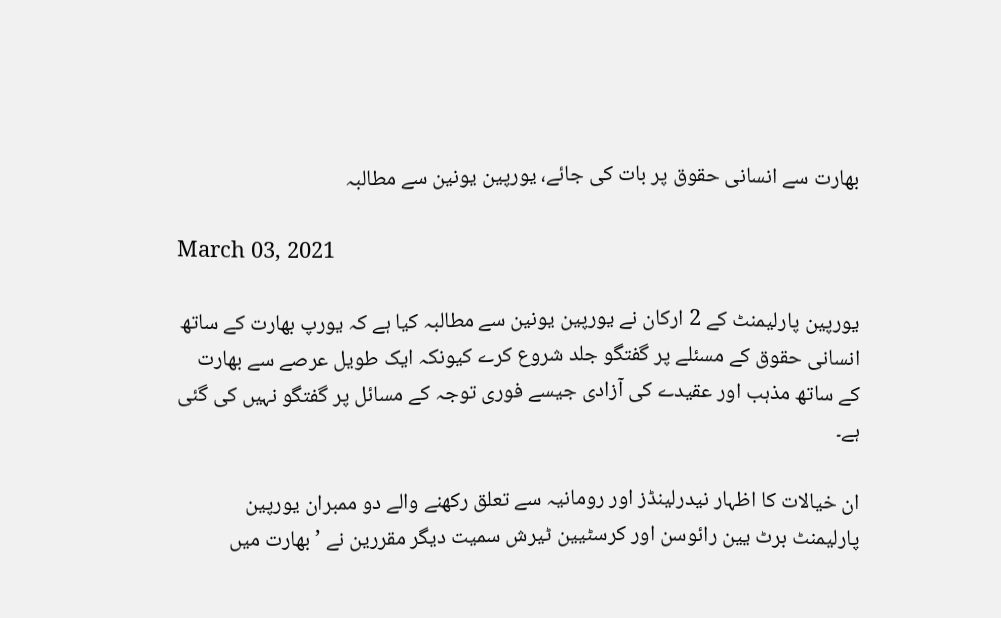بھارت سے انسانی حقوق پر بات کی جائے، یورپین یونین سے مطالبہ

March 03, 2021

یورپین پارلیمنٹ کے 2 ارکان نے یورپین یونین سے مطالبہ کیا ہے کہ یورپ بھارت کے ساتھ انسانی حقوق کے مسئلے پر گفتگو جلد شروع کرے کیونکہ ایک طویل عرصے سے بھارت کے ساتھ مذہب اور عقیدے کی آزادی جیسے فوری توجہ کے مسائل پر گفتگو نہیں کی گئی ہے۔

ان خیالات کا اظہار نیدرلینڈز اور رومانیہ سے تعلق رکھنے والے دو ممبران یورپین پارلیمنٹ برٹ یین رائوسن اور کرسٹیین ٹیرش سمیت دیگر مقررین نے ’بھارت میں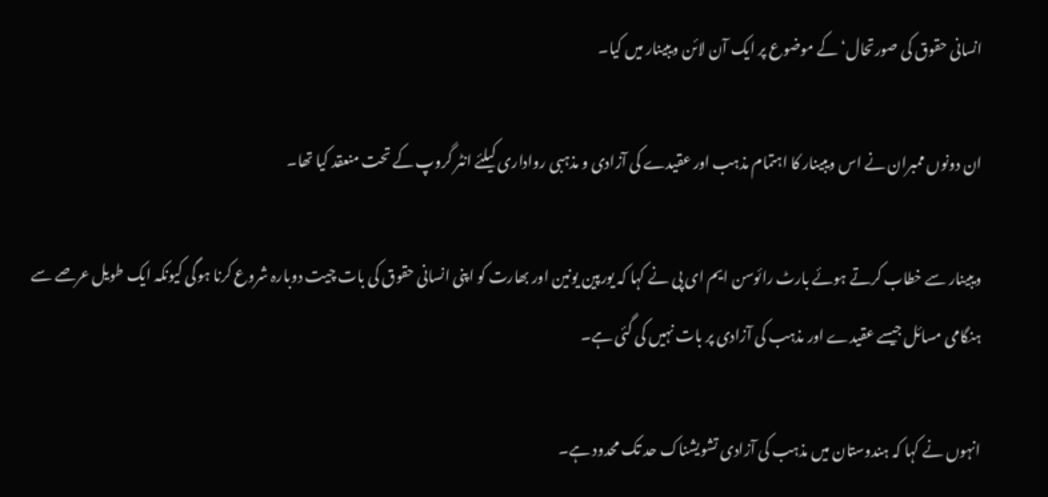انسانی حقوق کی صورتحال‘ کے موضوع پر ایک آن لائن ویبینار میں کیا۔

ان دونوں ممبران نے اس ویبینار کا اہتمام مذہب اور عقیدے کی آزادی و مذہبی رواداری کیلئے انٹر گروپ کے تحت منعقد کیا تھا۔

ویبینار سے خطاب کرتے ہوئے بارٹ رائوسن ایم ای پی نے کہا کہ یورپین یونین اور بھارت کو اپنی انسانی حقوق کی بات چیت دوبارہ شروع کرنا ہوگی کیونکہ ایک طویل عرصے سے ہنگامی مسائل جیسے عقیدے اور مذہب کی آزادی پر بات نہیں کی گئی ہے۔

انہوں نے کہا کہ ہندوستان میں مذہب کی آزادی تشویشناک حد تک محدود ہے۔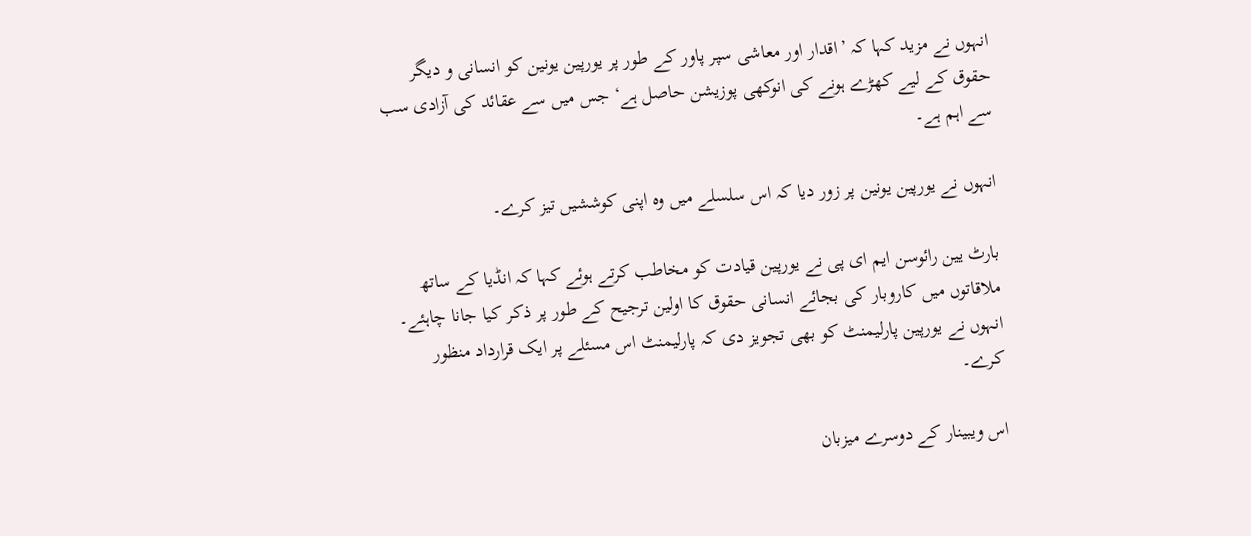انہوں نے مزید کہا کہ ’اقدار اور معاشی سپر پاور کے طور پر یورپین یونین کو انسانی و دیگر حقوق کے لیے کھڑے ہونے کی انوکھی پوزیشن حاصل ہے‘ جس میں سے عقائد کی آزادی سب سے اہم ہے۔

انہوں نے یورپین یونین پر زور دیا کہ اس سلسلے میں وہ اپنی کوششیں تیز کرے۔

بارٹ یین رائوسن ایم ای پی نے یورپین قیادت کو مخاطب کرتے ہوئے کہا کہ انڈیا کے ساتھ ملاقاتوں میں کاروبار کی بجائے انسانی حقوق کا اولین ترجیح کے طور پر ذکر کیا جانا چاہئے۔ انہوں نے یورپین پارلیمنٹ کو بھی تجویز دی کہ پارلیمنٹ اس مسئلے پر ایک قرارداد منظور کرے۔

اس ویبینار کے دوسرے میزبان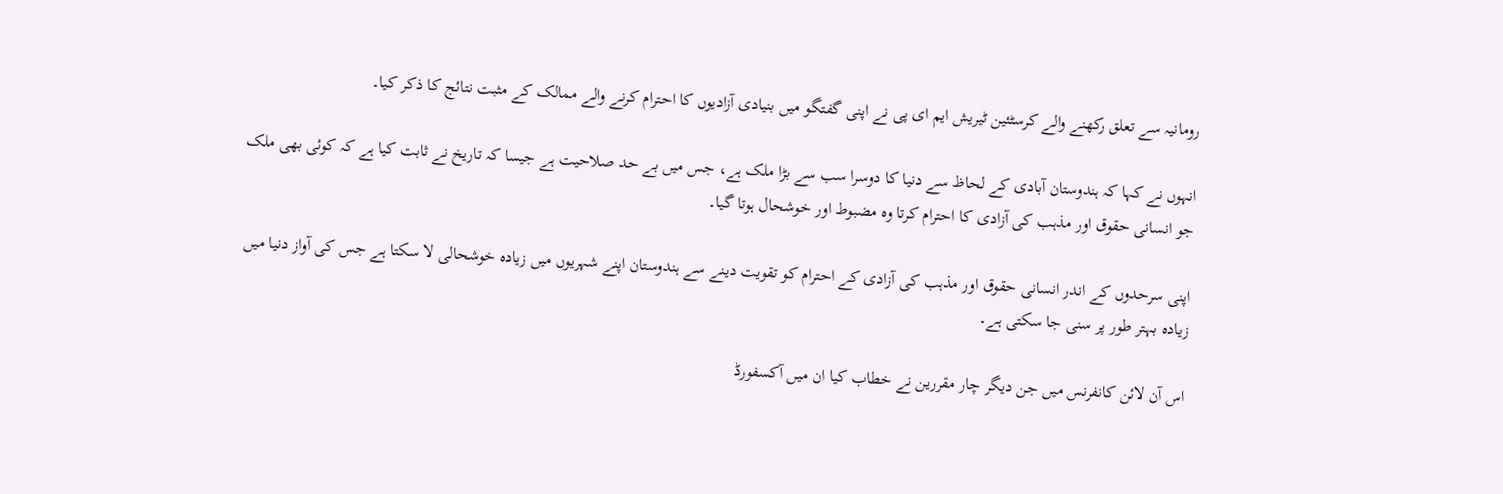رومانیہ سے تعلق رکھنے والے کرسٹئین ٹیریش ایم ای پی نے اپنی گفتگو میں بنیادی آزادیوں کا احترام کرنے والے ممالک کے مثبت نتائج کا ذکر کیا۔

انہوں نے کہا کہ ہندوستان آبادی کے لحاظ سے دنیا کا دوسرا سب سے بڑا ملک ہے، جس میں بے حد صلاحیت ہے جیسا کہ تاریخ نے ثابت کیا ہے کہ کوئی بھی ملک جو انسانی حقوق اور مذہب کی آزادی کا احترام کرتا وہ مضبوط اور خوشحال ہوتا گیا۔

اپنی سرحدوں کے اندر انسانی حقوق اور مذہب کی آزادی کے احترام کو تقویت دینے سے ہندوستان اپنے شہریوں میں زیادہ خوشحالی لا سکتا ہے جس کی آواز دنیا میں زیادہ بہتر طور پر سنی جا سکتی ہے۔

اس آن لائن کانفرنس میں جن دیگر چار مقررین نے خطاب کیا ان میں آکسفورڈ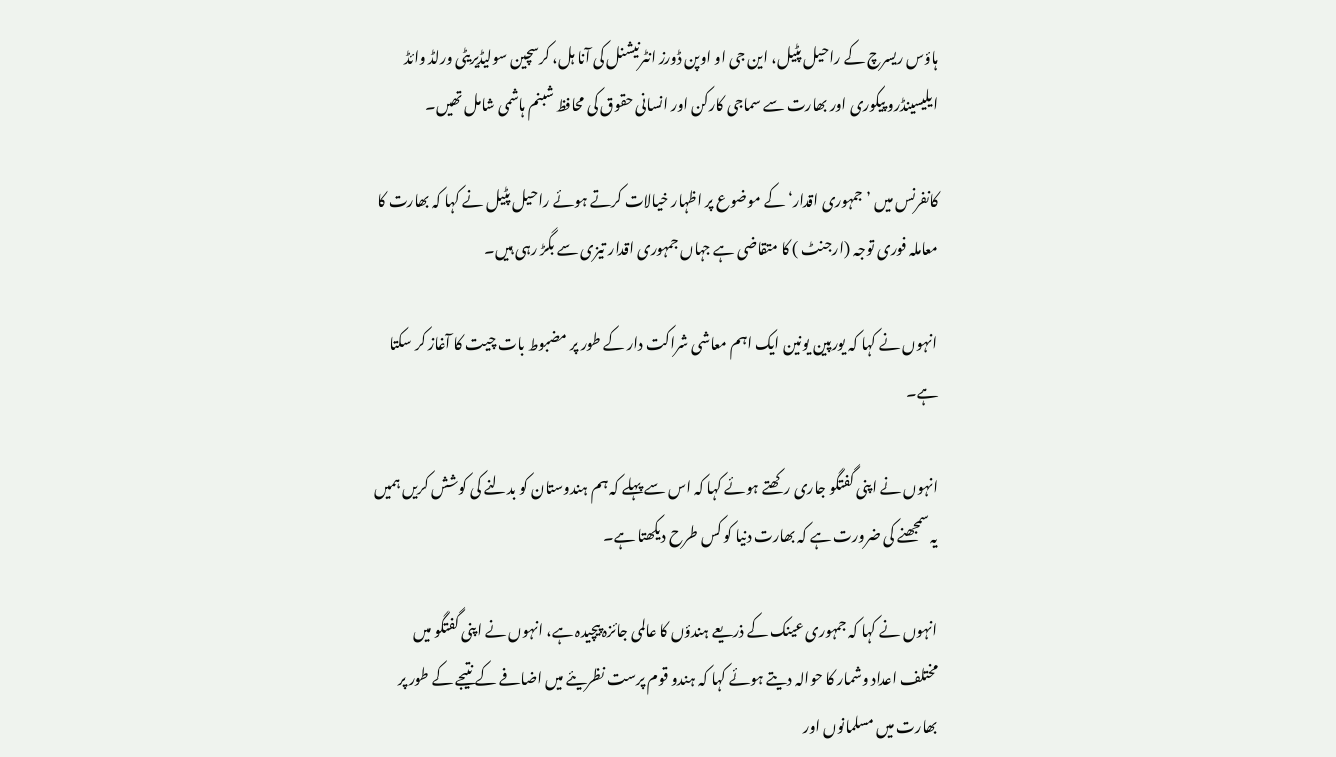ہاؤس ریسرچ کے راحیل پٹیل، این جی او اوپن ڈورز انٹرنیشنل کی آنا ہل، کرسچین سولیڈیریٹی ورلڈ وائڈ ایلیسینڈرو پیکوری اور بھارت سے سماجی کارکن اور انسانی حقوق کی محافظ شبنم ہاشمی شامل تھیں۔

کانفرنس میں ’جمہوری اقدار‘ کے موضوع پر اظہار خیالات کرتے ہوئے راحیل پٹیل نے کہا کہ بھارت کا معاملہ فوری توجہ (ارجنٹ ) کا متقاضی ہے جہاں جمہوری اقدار تیزی سے بگڑ رہی ہیں۔

انہوں نے کہا کہ یورپین یونین ایک اہم معاشی شراکت دار کے طور پر مضبوط بات چیت کا آغاز کر سکتا ہے۔

انہوں نے اپنی گفتگو جاری رکھتے ہوئے کہا کہ اس سے پہلے کہ ہم ہندوستان کو بدلنے کی کوشش کریں ہمیں یہ سمجھنے کی ضرورت ہے کہ بھارت دنیا کو کس طرح دیکھتا ہے۔

انہوں نے کہا کہ جمہوری عینک کے ذریعے ہندؤں کا عالمی جائزہ پیچیدہ ہے، انہوں نے اپنی گفتگو میں مختلف اعداد وشمار کا حوالہ دیتے ہوئے کہا کہ ہندو قوم پرست نظریئے میں اضافے کے نتیجے کے طور پر بھارت میں مسلمانوں اور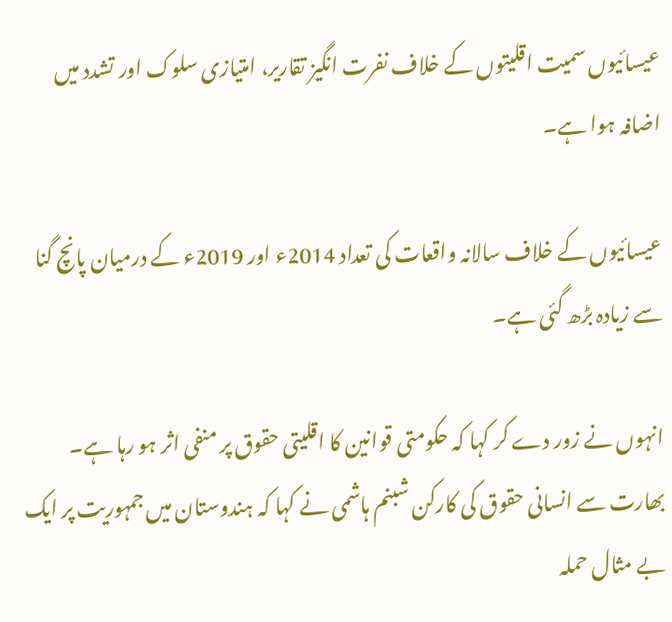عیسائیوں سمیت اقلیتوں کے خلاف نفرت انگیز تقاریر، امتیازی سلوک اور تشدد میں اضافہ ہوا ہے۔

عیسائیوں کے خلاف سالانہ واقعات کی تعداد 2014ء اور 2019ء کے درمیان پانچ گنا سے زیادہ بڑھ گئی ہے۔

انہوں نے زور دے کر کہا کہ حکومتی قوانین کا اقلیتی حقوق پر منفی اثر ہو رہا ہے۔ بھارت سے انسانی حقوق کی کارکن شبنم ہاشمی نے کہا کہ ہندوستان میں جمہوریت پر ایک بے مثال حملہ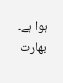ہوا ہے۔ بھارت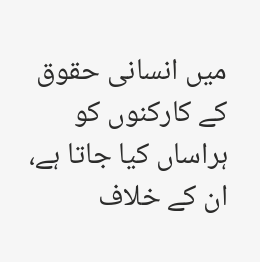میں انسانی حقوق کے کارکنوں کو ہراساں کیا جاتا ہے، ان کے خلاف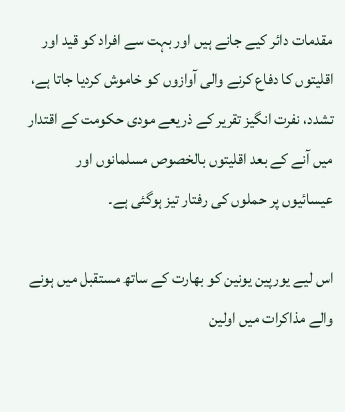مقدمات دائر کیے جانے ہیں اور بہت سے افراد کو قید اور اقلیتوں کا دفاع کرنے والی آوازوں کو خاموش کردیا جاتا ہے، تشدد، نفرت انگیز تقریر کے ذریعے مودی حکومت کے اقتدار میں آنے کے بعد اقلیتوں بالخصوص مسلمانوں اور عیسائیوں پر حملوں کی رفتار تیز ہوگئی ہے۔

اس لیے یورپین یونین کو بھارت کے ساتھ مستقبل میں ہونے والے مذاکرات میں اولین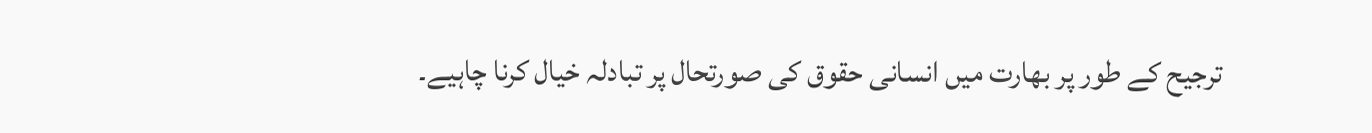ترجیح کے طور پر بھارت میں انسانی حقوق کی صورتحال پر تبادلہ خیال کرنا چاہیے۔